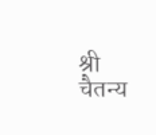श्री चैतन्य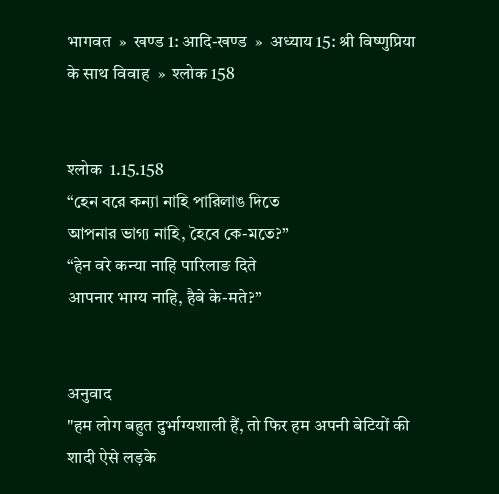भागवत  »  खण्ड 1: आदि-खण्ड  »  अध्याय 15: श्री विष्णुप्रिया के साथ विवाह  »  श्लोक 158


श्लोक  1.15.158
“হেন বরে কন্যা নাহি পারিলাঙ দিতে
আপনার ভাগ্য নাহি, হৈবে কে-মতে?”
“हेन वरे कन्या नाहि पारिलाङ दिते
आपनार भाग्य नाहि, हैबे के-मते?”


अनुवाद
"हम लोग बहुत दुर्भाग्यशाली हैं, तो फिर हम अपनी बेटियों की शादी ऐसे लड़के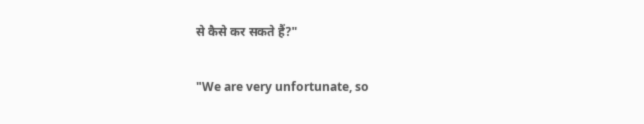से कैसे कर सकते हैं?"

"We are very unfortunate, so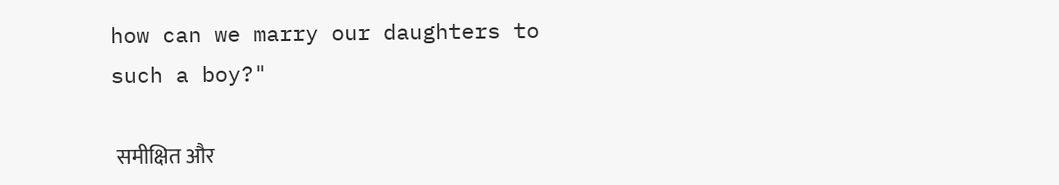how can we marry our daughters to such a boy?"

 समीक्षित और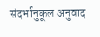संदर्भानुकूल अनुवाद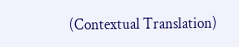(Contextual Translation)